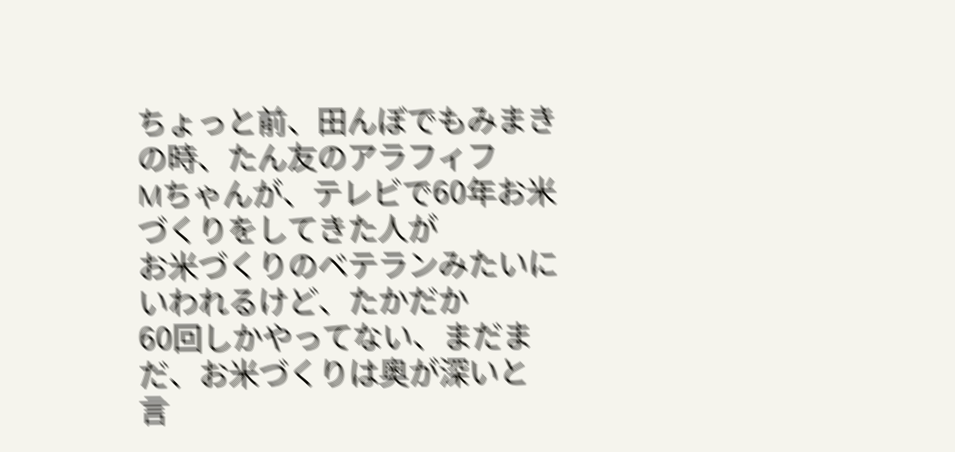ちょっと前、田んぼでもみまきの時、たん友のアラフィフ
Mちゃんが、テレビで60年お米づくりをしてきた人が
お米づくりのベテランみたいにいわれるけど、たかだか
60回しかやってない、まだまだ、お米づくりは奥が深いと
言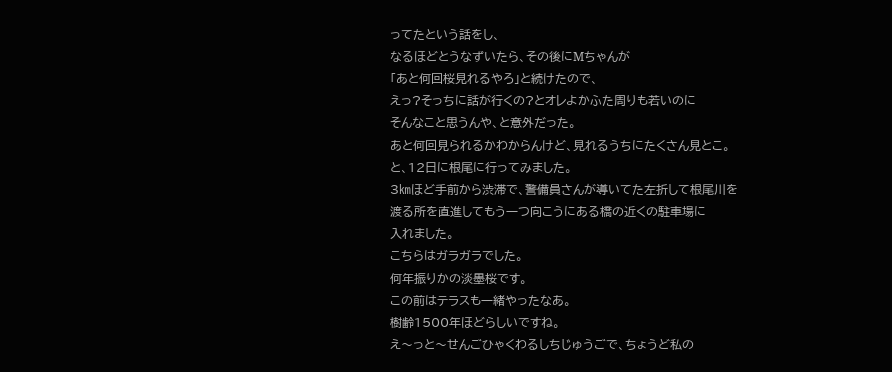ってたという話をし、
なるほどとうなずいたら、その後にMちゃんが
「あと何回桜見れるやろ」と続けたので、
えっ?そっちに話が行くの?とオレよかふた周りも若いのに
そんなこと思うんや、と意外だった。
あと何回見られるかわからんけど、見れるうちにたくさん見とこ。
と、12日に根尾に行ってみました。
3㎞ほど手前から渋滞で、警備員さんが導いてた左折して根尾川を
渡る所を直進してもう一つ向こうにある橋の近くの駐車場に
入れました。
こちらはガラガラでした。
何年振りかの淡墨桜です。
この前はテラスも一緒やったなあ。
樹齢1500年ほどらしいですね。
え〜っと〜せんごひゃくわるしちじゅうごで、ちょうど私の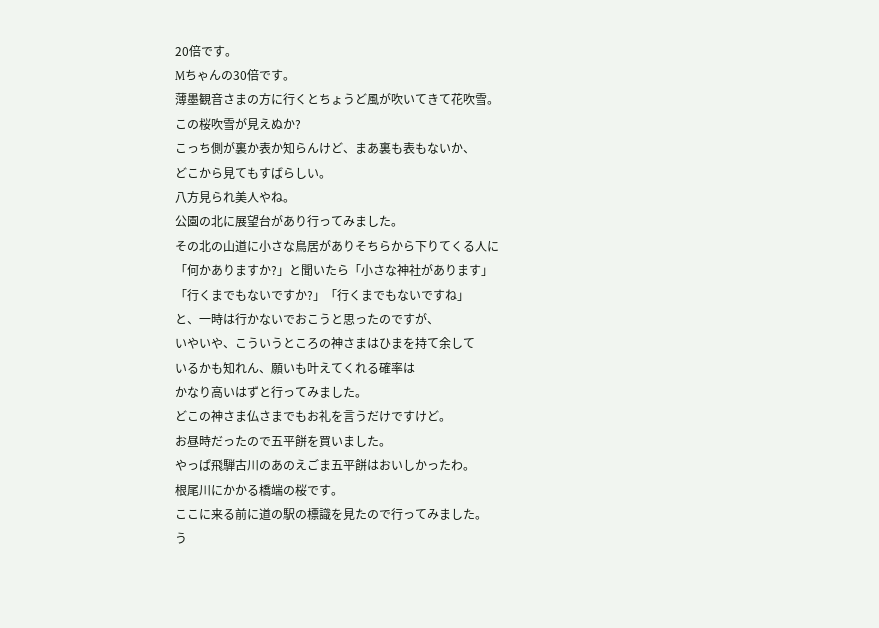20倍です。
Mちゃんの30倍です。
薄墨観音さまの方に行くとちょうど風が吹いてきて花吹雪。
この桜吹雪が見えぬか?
こっち側が裏か表か知らんけど、まあ裏も表もないか、
どこから見てもすばらしい。
八方見られ美人やね。
公園の北に展望台があり行ってみました。
その北の山道に小さな鳥居がありそちらから下りてくる人に
「何かありますか?」と聞いたら「小さな神社があります」
「行くまでもないですか?」「行くまでもないですね」
と、一時は行かないでおこうと思ったのですが、
いやいや、こういうところの神さまはひまを持て余して
いるかも知れん、願いも叶えてくれる確率は
かなり高いはずと行ってみました。
どこの神さま仏さまでもお礼を言うだけですけど。
お昼時だったので五平餅を買いました。
やっぱ飛騨古川のあのえごま五平餅はおいしかったわ。
根尾川にかかる橋端の桜です。
ここに来る前に道の駅の標識を見たので行ってみました。
う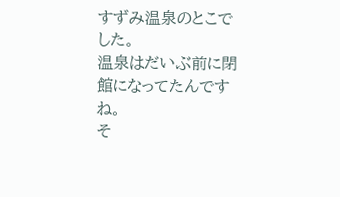すずみ温泉のとこでした。
温泉はだいぶ前に閉館になってたんですね。
そ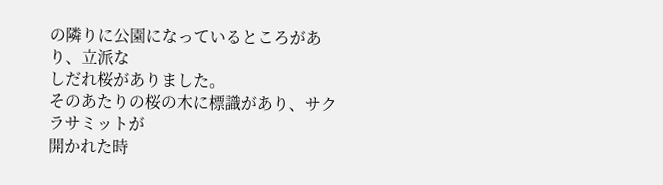の隣りに公園になっているところがあり、立派な
しだれ桜がありました。
そのあたりの桜の木に標識があり、サクラサミットが
開かれた時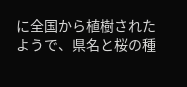に全国から植樹されたようで、県名と桜の種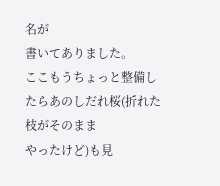名が
書いてありました。
ここもうちょっと整備したらあのしだれ桜(折れた枝がそのまま
やったけど)も見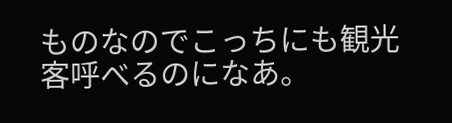ものなのでこっちにも観光客呼べるのになあ。